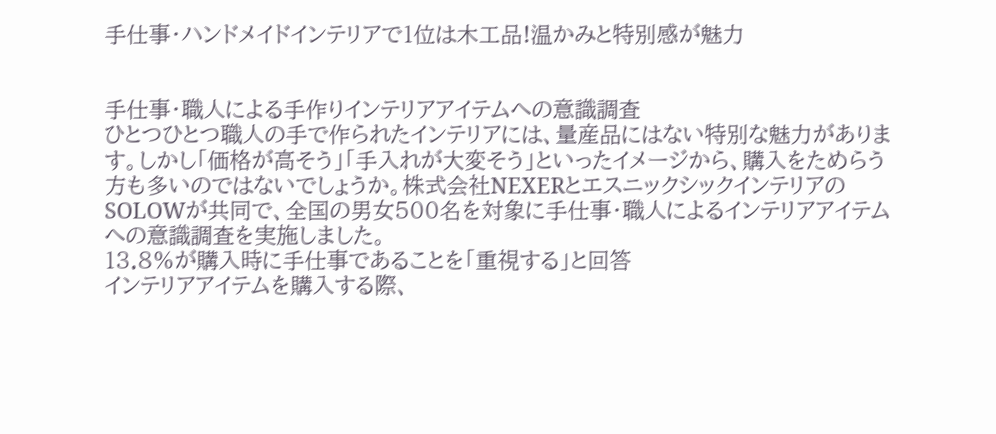手仕事・ハンドメイドインテリアで1位は木工品!温かみと特別感が魅力


手仕事・職人による手作りインテリアアイテムへの意識調査
ひとつひとつ職人の手で作られたインテリアには、量産品にはない特別な魅力があります。しかし「価格が高そう」「手入れが大変そう」といったイメージから、購入をためらう方も多いのではないでしょうか。株式会社NEXERとエスニックシックインテリアのSOLOWが共同で、全国の男女500名を対象に手仕事・職人によるインテリアアイテムへの意識調査を実施しました。
13.8%が購入時に手仕事であることを「重視する」と回答
インテリアアイテムを購入する際、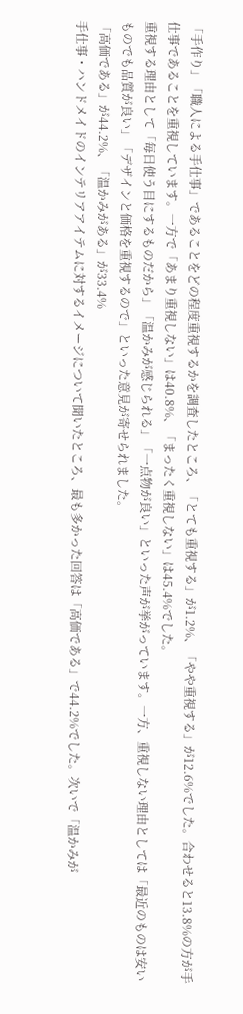「手作り」「職人による手仕事」であることをどの程度重視するかを調査したところ、「とても重視する」が1.2%、「やや重視する」が12.6%でした。合わせると13.8%の方が手仕事であることを重視しています。一方で「あまり重視しない」は40.8%、「まったく重視しない」は45.4%でした。
重視する理由として「毎日使う目にするものだから」「温かみが感じられる」「一点物が良い」といった声が挙がっています。一方、重視しない理由としては「最近のものは安いものでも品質が良い」「デザインと価格を重視するので」といった意見が寄せられました。
「高価である」が44.2%、「温かみがある」が33.4%
手仕事・ハンドメイドのインテリアアイテムに対するイメージについて聞いたところ、最も多かった回答は「高価である」で44.2%でした。次いで「温かみが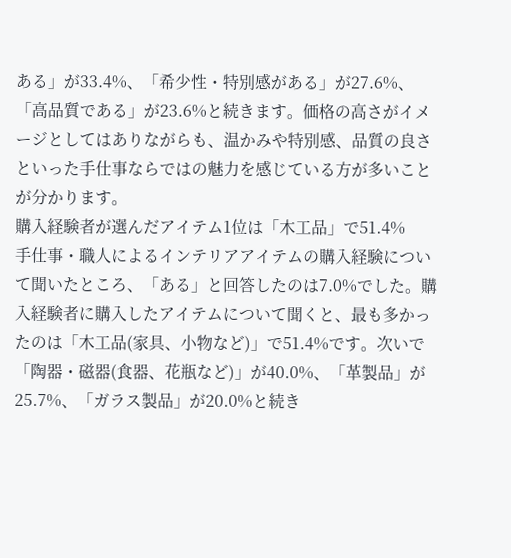ある」が33.4%、「希少性・特別感がある」が27.6%、「高品質である」が23.6%と続きます。価格の高さがイメージとしてはありながらも、温かみや特別感、品質の良さといった手仕事ならではの魅力を感じている方が多いことが分かります。
購入経験者が選んだアイテム1位は「木工品」で51.4%
手仕事・職人によるインテリアアイテムの購入経験について聞いたところ、「ある」と回答したのは7.0%でした。購入経験者に購入したアイテムについて聞くと、最も多かったのは「木工品(家具、小物など)」で51.4%です。次いで「陶器・磁器(食器、花瓶など)」が40.0%、「革製品」が25.7%、「ガラス製品」が20.0%と続き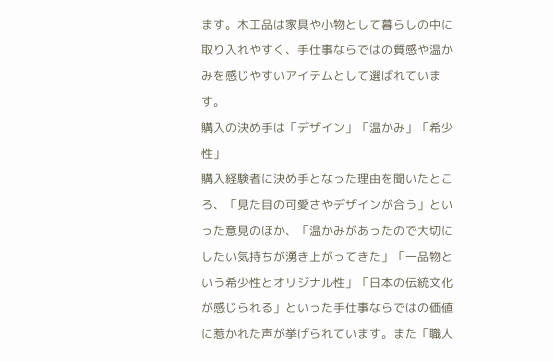ます。木工品は家具や小物として暮らしの中に取り入れやすく、手仕事ならではの質感や温かみを感じやすいアイテムとして選ばれています。
購入の決め手は「デザイン」「温かみ」「希少性」
購入経験者に決め手となった理由を聞いたところ、「見た目の可愛さやデザインが合う」といった意見のほか、「温かみがあったので大切にしたい気持ちが湧き上がってきた」「一品物という希少性とオリジナル性」「日本の伝統文化が感じられる」といった手仕事ならではの価値に惹かれた声が挙げられています。また「職人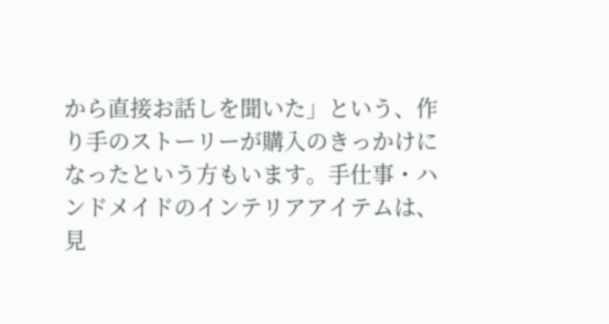から直接お話しを聞いた」という、作り手のストーリーが購入のきっかけになったという方もいます。手仕事・ハンドメイドのインテリアアイテムは、見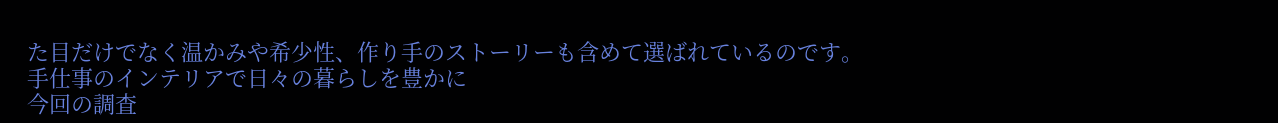た目だけでなく温かみや希少性、作り手のストーリーも含めて選ばれているのです。
手仕事のインテリアで日々の暮らしを豊かに
今回の調査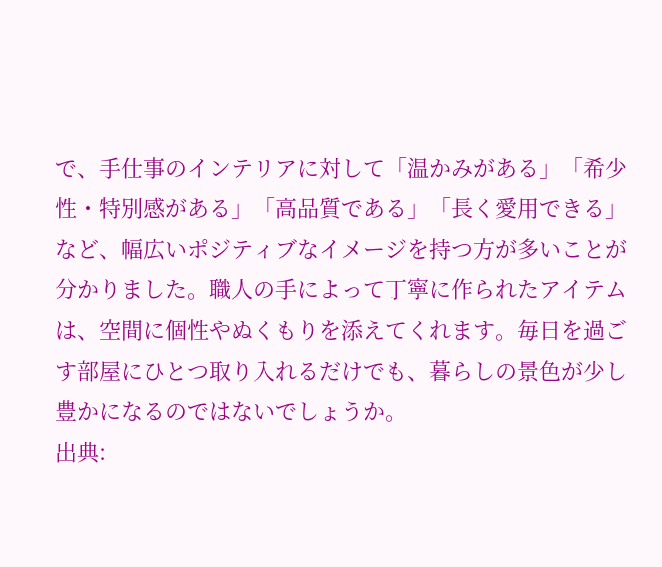で、手仕事のインテリアに対して「温かみがある」「希少性・特別感がある」「高品質である」「長く愛用できる」など、幅広いポジティブなイメージを持つ方が多いことが分かりました。職人の手によって丁寧に作られたアイテムは、空間に個性やぬくもりを添えてくれます。毎日を過ごす部屋にひとつ取り入れるだけでも、暮らしの景色が少し豊かになるのではないでしょうか。
出典: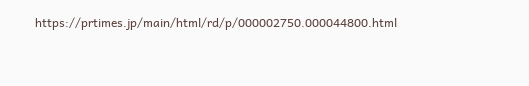https://prtimes.jp/main/html/rd/p/000002750.000044800.html